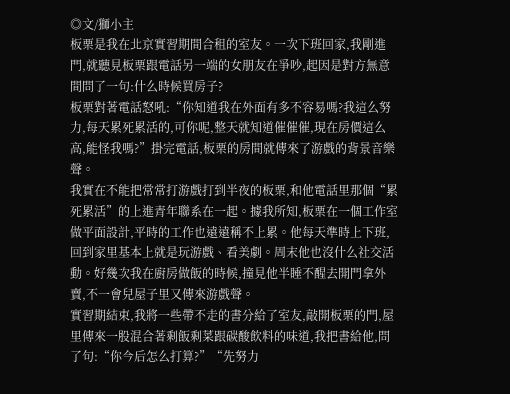◎文/獅小主
板栗是我在北京實習期間合租的室友。一次下班回家,我剛進門,就聽見板栗跟電話另一端的女朋友在爭吵,起因是對方無意間問了一句:什么時候買房子?
板栗對著電話怒吼:“你知道我在外面有多不容易嗎?我這么努力,每天累死累活的,可你呢,整天就知道催催催,現在房價這么高,能怪我嗎?”掛完電話,板栗的房間就傳來了游戲的背景音樂聲。
我實在不能把常常打游戲打到半夜的板栗,和他電話里那個“累死累活”的上進青年聯系在一起。據我所知,板栗在一個工作室做平面設計,平時的工作也遠遠稱不上累。他每天準時上下班,回到家里基本上就是玩游戲、看美劇。周末他也沒什么社交活動。好幾次我在廚房做飯的時候,撞見他半睡不醒去開門拿外賣,不一會兒屋子里又傳來游戲聲。
實習期結束,我將一些帶不走的書分給了室友,敲開板栗的門,屋里傳來一股混合著剩飯剩菜跟碳酸飲料的味道,我把書給他,問了句:“你今后怎么打算?”“先努力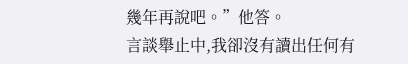幾年再說吧。”他答。
言談舉止中,我卻沒有讀出任何有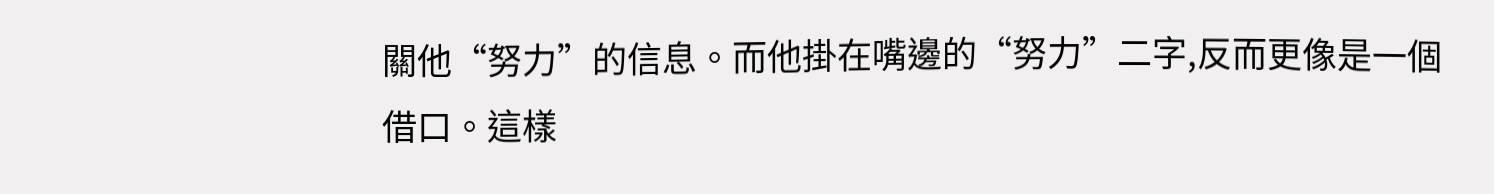關他“努力”的信息。而他掛在嘴邊的“努力”二字,反而更像是一個借口。這樣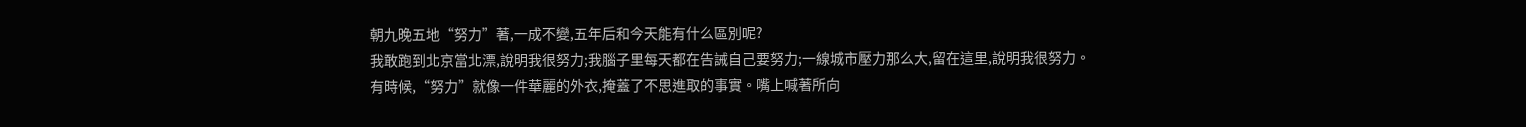朝九晚五地“努力”著,一成不變,五年后和今天能有什么區別呢?
我敢跑到北京當北漂,說明我很努力;我腦子里每天都在告誡自己要努力;一線城市壓力那么大,留在這里,說明我很努力。
有時候,“努力”就像一件華麗的外衣,掩蓋了不思進取的事實。嘴上喊著所向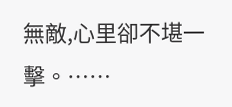無敵,心里卻不堪一擊。……